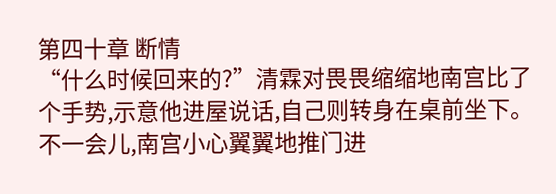第四十章 断情
“什么时候回来的?”清霖对畏畏缩缩地南宫比了个手势,示意他进屋说话,自己则转身在桌前坐下。
不一会儿,南宫小心翼翼地推门进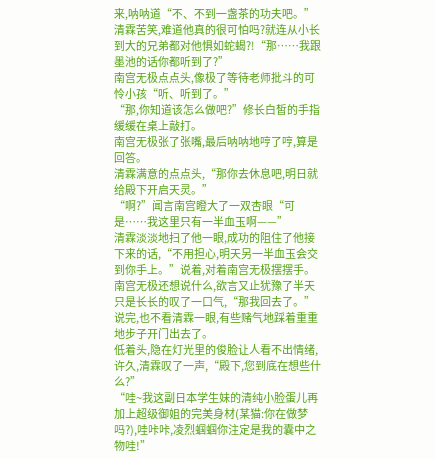来,呐呐道“不、不到一盏茶的功夫吧。”
清霖苦笑,难道他真的很可怕吗?就连从小长到大的兄弟都对他惧如蛇蝎?!“那……我跟墨池的话你都听到了?”
南宫无极点点头,像极了等待老师批斗的可怜小孩“听、听到了。”
“那,你知道该怎么做吧?”修长白皙的手指缓缓在桌上敲打。
南宫无极张了张嘴,最后呐呐地哼了哼,算是回答。
清霖满意的点点头,“那你去休息吧,明日就给殿下开启天灵。”
“啊?”闻言南宫瞪大了一双杏眼“可是……我这里只有一半血玉啊——”
清霖淡淡地扫了他一眼,成功的阻住了他接下来的话,“不用担心,明天另一半血玉会交到你手上。”说着,对着南宫无极摆摆手。
南宫无极还想说什么,欲言又止犹豫了半天只是长长的叹了一口气,“那我回去了。”
说完,也不看清霖一眼,有些赌气地踩着重重地步子开门出去了。
低着头,隐在灯光里的俊脸让人看不出情绪,许久,清霖叹了一声,“殿下,您到底在想些什么?”
“哇~我这副日本学生妹的清纯小脸蛋儿再加上超级御姐的完美身材(某猫:你在做梦吗?),哇咔咔,凌烈蝈蝈你注定是我的囊中之物哇!”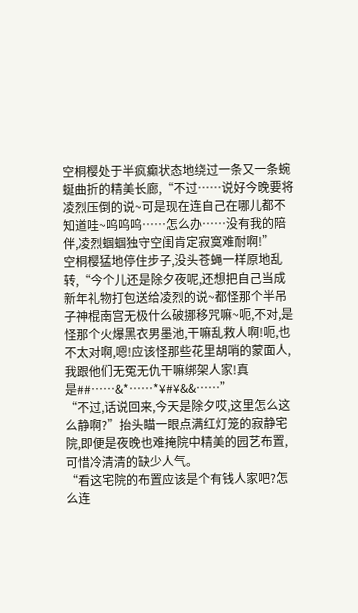空桐樱处于半疯癫状态地绕过一条又一条蜿蜒曲折的精美长廊,“不过……说好今晚要将凌烈压倒的说~可是现在连自己在哪儿都不知道哇~呜呜呜……怎么办……没有我的陪伴,凌烈蝈蝈独守空闺肯定寂寞难耐啊!”
空桐樱猛地停住步子,没头苍蝇一样原地乱转,“今个儿还是除夕夜呢,还想把自己当成新年礼物打包送给凌烈的说~都怪那个半吊子神棍南宫无极什么破挪移咒嘛~呃,不对,是怪那个火爆黑衣男墨池,干嘛乱救人啊!呃,也不太对啊,嗯!应该怪那些花里胡哨的蒙面人,我跟他们无冤无仇干嘛绑架人家!真是##……&*……*¥#¥&&……”
“不过,话说回来,今天是除夕哎,这里怎么这么静啊?”抬头瞄一眼点满红灯笼的寂静宅院,即便是夜晚也难掩院中精美的园艺布置,可惜冷清清的缺少人气。
“看这宅院的布置应该是个有钱人家吧?怎么连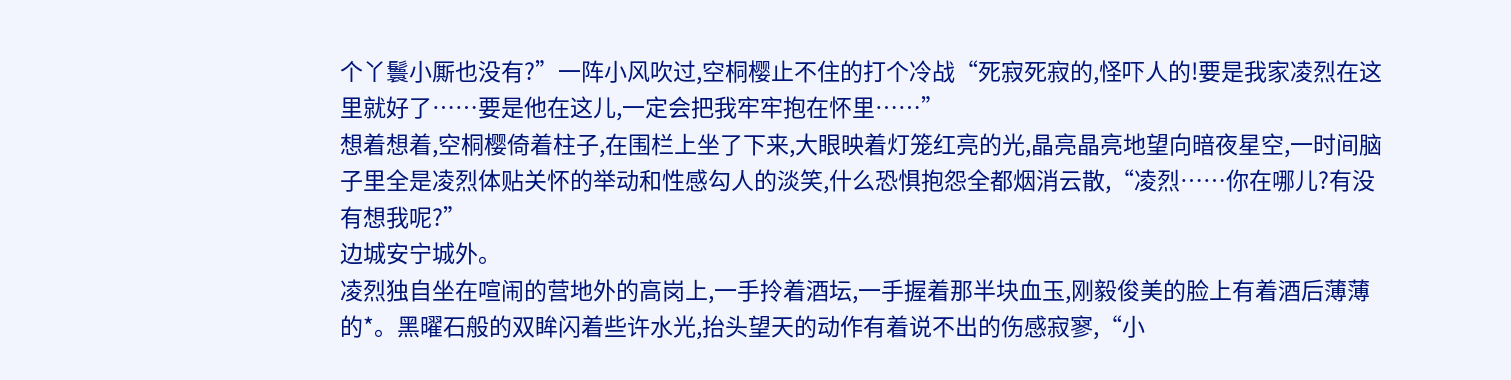个丫鬟小厮也没有?”一阵小风吹过,空桐樱止不住的打个冷战“死寂死寂的,怪吓人的!要是我家凌烈在这里就好了……要是他在这儿,一定会把我牢牢抱在怀里……”
想着想着,空桐樱倚着柱子,在围栏上坐了下来,大眼映着灯笼红亮的光,晶亮晶亮地望向暗夜星空,一时间脑子里全是凌烈体贴关怀的举动和性感勾人的淡笑,什么恐惧抱怨全都烟消云散,“凌烈……你在哪儿?有没有想我呢?”
边城安宁城外。
凌烈独自坐在喧闹的营地外的高岗上,一手拎着酒坛,一手握着那半块血玉,刚毅俊美的脸上有着酒后薄薄的*。黑曜石般的双眸闪着些许水光,抬头望天的动作有着说不出的伤感寂寥,“小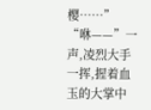樱……”
“咻——”一声,凌烈大手一挥,握着血玉的大掌中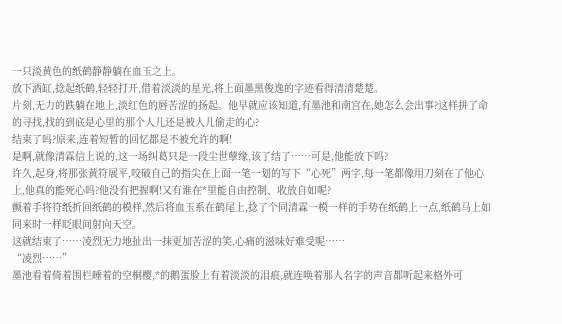一只淡黄色的纸鹤静静躺在血玉之上。
放下酒缸,捻起纸鹤,轻轻打开,借着淡淡的星光,将上面墨黑俊逸的字迹看得清清楚楚。
片刻,无力的跌躺在地上,淡红色的唇苦涩的扬起。他早就应该知道,有墨池和南宫在,她怎么会出事?这样拼了命的寻找,找的到底是心里的那个人儿还是被人儿偷走的心?
结束了吗?原来,连着短暂的回忆都是不被允许的啊!
是啊,就像清霖信上说的,这一场纠葛只是一段尘世孽缘,该了结了……可是,他能放下吗?
许久,起身,将那张黄符展平,咬破自己的指尖在上面一笔一划的写下“心死”两字,每一笔都像用刀刻在了他心上,他真的能死心吗?他没有把握啊!又有谁在*里能自由控制、收放自如呢?
颤着手将符纸折回纸鹤的模样,然后将血玉系在鹤尾上,捻了个同清霖一模一样的手势在纸鹤上一点,纸鹤马上如同来时一样眨眼间射向天空。
这就结束了……凌烈无力地扯出一抹更加苦涩的笑,心痛的滋味好难受呢……
“凌烈……”
墨池看着倚着围栏睡着的空桐樱,*的鹅蛋脸上有着淡淡的泪痕,就连唤着那人名字的声音都听起来格外可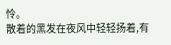怜。
散着的黑发在夜风中轻轻扬着,有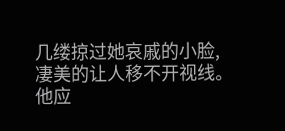几缕掠过她哀戚的小脸,凄美的让人移不开视线。
他应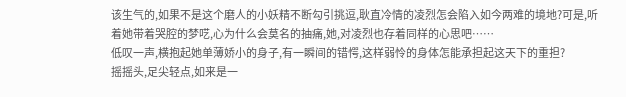该生气的,如果不是这个磨人的小妖精不断勾引挑逗,耿直冷情的凌烈怎会陷入如今两难的境地?可是,听着她带着哭腔的梦呓,心为什么会莫名的抽痛,她,对凌烈也存着同样的心思吧……
低叹一声,横抱起她单薄娇小的身子,有一瞬间的错愕,这样弱怜的身体怎能承担起这天下的重担?
摇摇头,足尖轻点,如来是一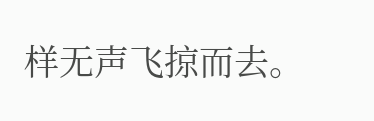样无声飞掠而去。